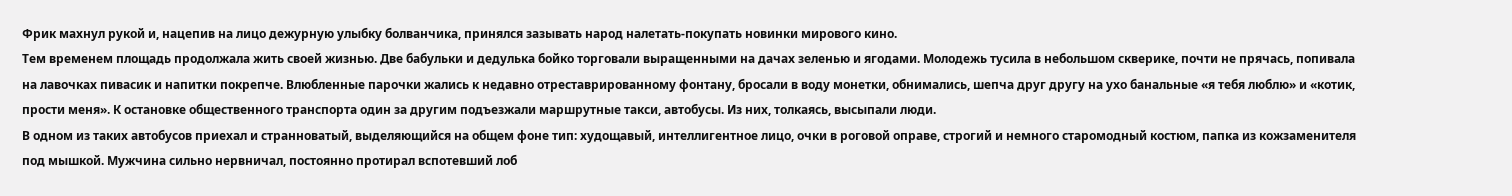Фрик махнул рукой и, нацепив на лицо дежурную улыбку болванчика, принялся зазывать народ налетать-покупать новинки мирового кино.
Тем временем площадь продолжала жить своей жизнью. Две бабульки и дедулька бойко торговали выращенными на дачах зеленью и ягодами. Молодежь тусила в небольшом скверике, почти не прячась, попивала на лавочках пивасик и напитки покрепче. Влюбленные парочки жались к недавно отреставрированному фонтану, бросали в воду монетки, обнимались, шепча друг другу на ухо банальные «я тебя люблю» и «котик, прости меня». К остановке общественного транспорта один за другим подъезжали маршрутные такси, автобусы. Из них, толкаясь, высыпали люди.
В одном из таких автобусов приехал и странноватый, выделяющийся на общем фоне тип: худощавый, интеллигентное лицо, очки в роговой оправе, строгий и немного старомодный костюм, папка из кожзаменителя под мышкой. Мужчина сильно нервничал, постоянно протирал вспотевший лоб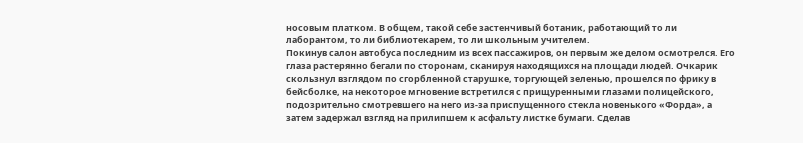носовым платком. В общем, такой себе застенчивый ботаник, работающий то ли лаборантом, то ли библиотекарем, то ли школьным учителем.
Покинув салон автобуса последним из всех пассажиров, он первым же делом осмотрелся. Его глаза растерянно бегали по сторонам, сканируя находящихся на площади людей. Очкарик скользнул взглядом по сгорбленной старушке, торгующей зеленью, прошелся по фрику в бейсболке, на некоторое мгновение встретился с прищуренными глазами полицейского, подозрительно смотревшего на него из-за приспущенного стекла новенького «Форда», а затем задержал взгляд на прилипшем к асфальту листке бумаги. Сделав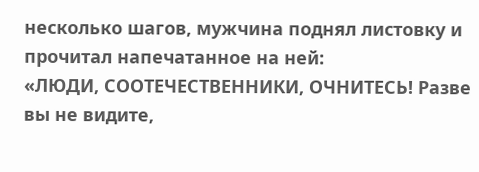несколько шагов, мужчина поднял листовку и прочитал напечатанное на ней:
«ЛЮДИ, СООТЕЧЕСТВЕННИКИ, ОЧНИТЕСЬ! Разве вы не видите,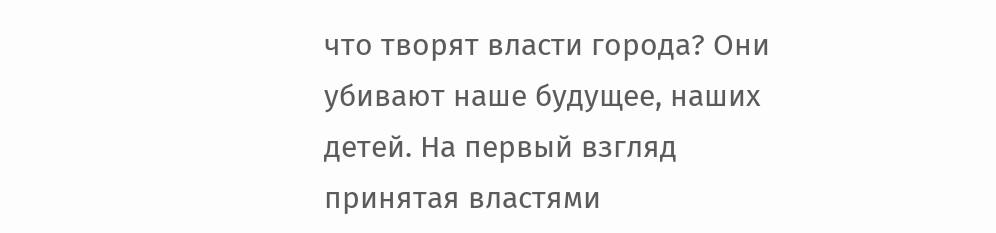что творят власти города? Они убивают наше будущее, наших детей. На первый взгляд принятая властями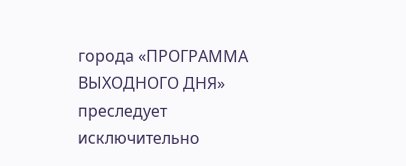города «ПРОГРАММА ВЫХОДНОГО ДНЯ» преследует исключительно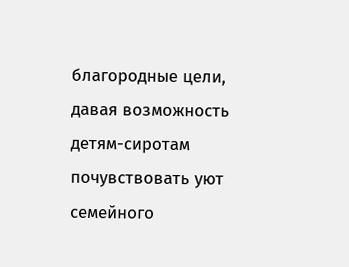благородные цели, давая возможность детям-сиротам почувствовать уют семейного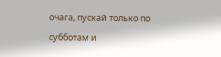очага, пускай только по субботам и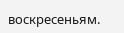воскресеньям.